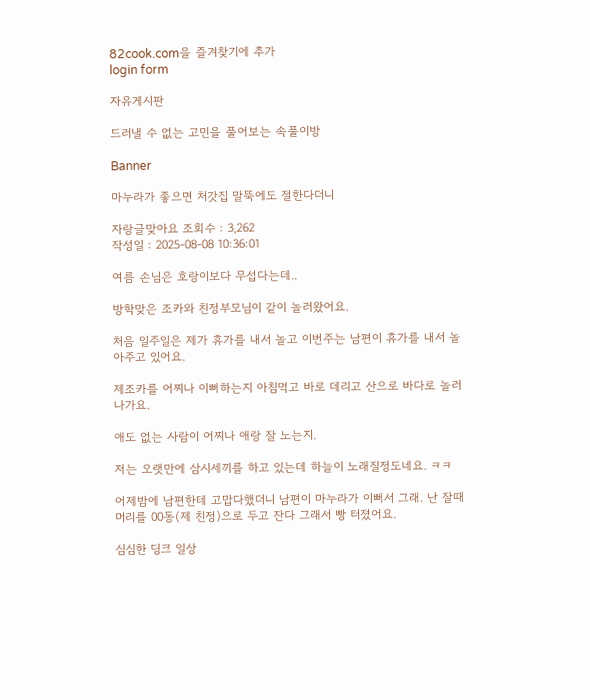82cook.com을 즐겨찾기에 추가
login form

자유게시판

드러낼 수 없는 고민을 풀어보는 속풀이방

Banner

마누라가 좋으면 처갓집 말뚝에도 절한다더니

자랑글맞아요 조회수 : 3,262
작성일 : 2025-08-08 10:36:01

여름 손님은 호랑이보다 무섭다는데..

방학맞은 조카와 친정부모님이 같이 놀러왔어요.

처음 일주일은 제가 휴가를 내서 놀고 이번주는 남편이 휴가를 내서 놀아주고 있어요.

제조카를 어찌나 이뻐하는지 아침먹고 바로 데리고 산으로 바다로 놀러 나가요.

애도 없는 사람이 어찌나 애랑 잘 노는지.

저는 오랫만에 삼시세끼를 하고 있는데 하늘이 노래질정도네요. ㅋㅋ

어제밤에 남편한테 고맙다했더니 남편이 마누라가 이뻐서 그래. 난 잘때 머리를 00동(제 친정)으로 두고 잔다 그래서 빵 터졌어요.

심심한 딩크 일상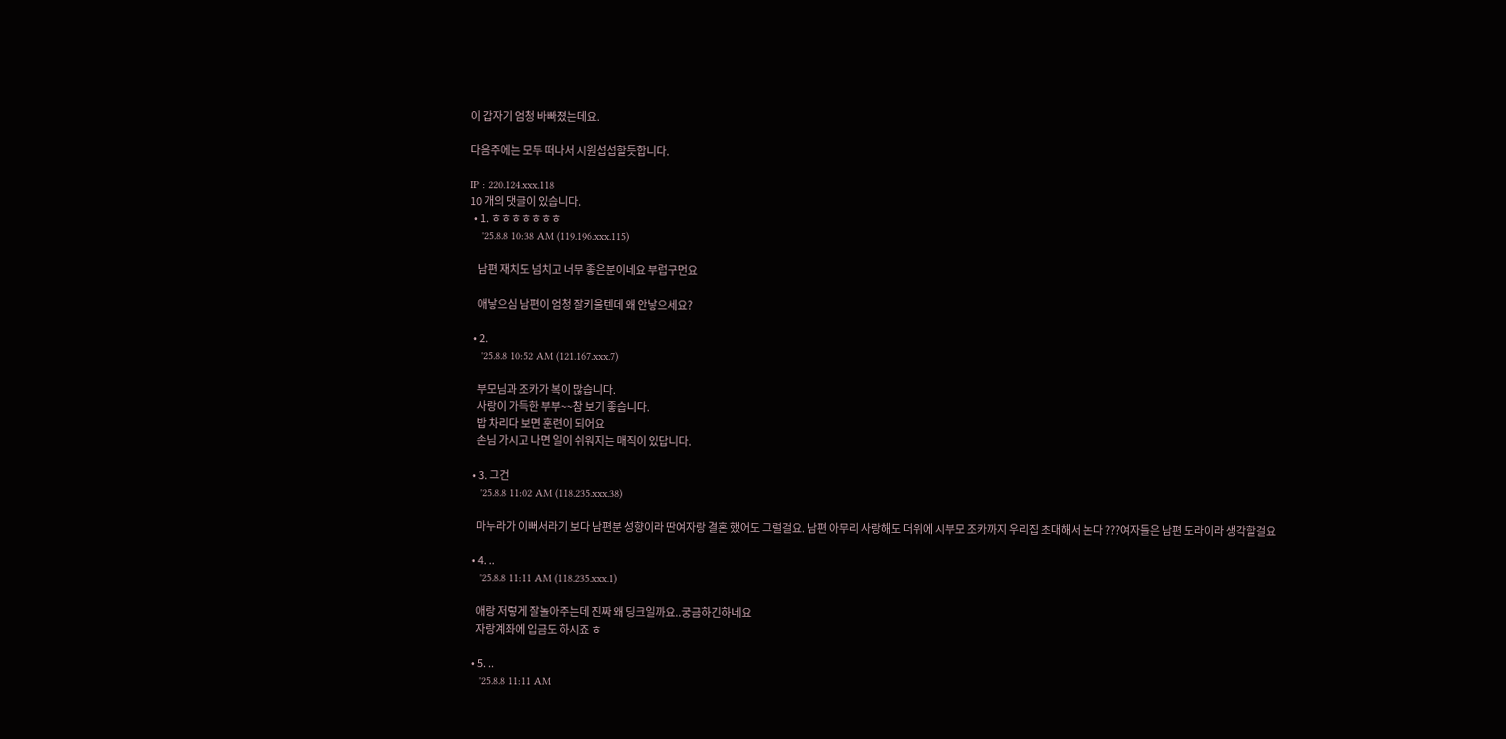이 갑자기 엄청 바빠졌는데요.

다음주에는 모두 떠나서 시원섭섭할듯합니다.

IP : 220.124.xxx.118
10 개의 댓글이 있습니다.
  • 1. ㅎㅎㅎㅎㅎㅎㅎ
    '25.8.8 10:38 AM (119.196.xxx.115)

    남편 재치도 넘치고 너무 좋은분이네요 부럽구먼요

    애낳으심 남편이 엄청 잘키울텐데 왜 안낳으세요?

  • 2.
    '25.8.8 10:52 AM (121.167.xxx.7)

    부모님과 조카가 복이 많습니다.
    사랑이 가득한 부부~~참 보기 좋습니다.
    밥 차리다 보면 훈련이 되어요
    손님 가시고 나면 일이 쉬워지는 매직이 있답니다.

  • 3. 그건
    '25.8.8 11:02 AM (118.235.xxx.38)

    마누라가 이뻐서라기 보다 남편분 성향이라 딴여자랑 결혼 했어도 그럴걸요. 남편 아무리 사랑해도 더위에 시부모 조카까지 우리집 초대해서 논다 ???여자들은 남편 도라이라 생각할걸요

  • 4. ..
    '25.8.8 11:11 AM (118.235.xxx.1)

    애랑 저렇게 잘놀아주는데 진짜 왜 딩크일까요..궁금하긴하네요
    자랑계좌에 입금도 하시죠 ㅎ

  • 5. ..
    '25.8.8 11:11 AM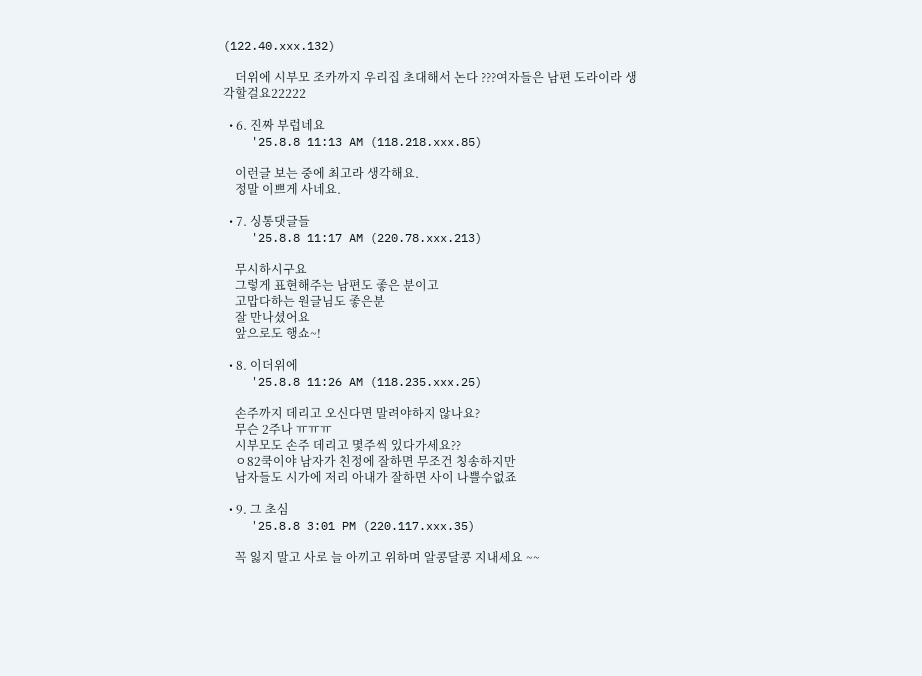(122.40.xxx.132)

    더위에 시부모 조카까지 우리집 초대해서 논다 ???여자들은 남편 도라이라 생각할걸요22222

  • 6. 진짜 부럽네요
    '25.8.8 11:13 AM (118.218.xxx.85)

    이런글 보는 중에 최고라 생각해요.
    정말 이쁘게 사네요.

  • 7. 싱통댓글들
    '25.8.8 11:17 AM (220.78.xxx.213)

    무시하시구요
    그렇게 표현해주는 남편도 좋은 분이고
    고맙다하는 원글님도 좋은분
    잘 만나셨어요
    앞으로도 행쇼~!

  • 8. 이더위에
    '25.8.8 11:26 AM (118.235.xxx.25)

    손주까지 데리고 오신다면 말려야하지 않나요?
    무슨 2주나 ㅠㅠㅠ
    시부모도 손주 데리고 몇주씩 있다가세요??
    ㅇ82쿡이야 남자가 친정에 잘하면 무조건 칭송하지만
    남자들도 시가에 저리 아내가 잘하면 사이 나쁠수없죠

  • 9. 그 초심
    '25.8.8 3:01 PM (220.117.xxx.35)

    꼭 잃지 말고 사로 늘 아끼고 위하며 알콩달콩 지내세요 ~~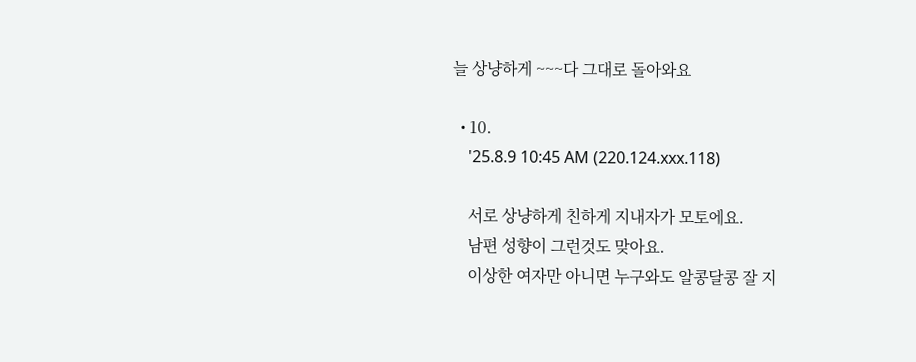늘 상냥하게 ~~~다 그대로 돌아와요

  • 10.
    '25.8.9 10:45 AM (220.124.xxx.118)

    서로 상냥하게 친하게 지내자가 모토에요.
    남편 성향이 그런것도 맞아요.
    이상한 여자만 아니면 누구와도 알콩달콩 잘 지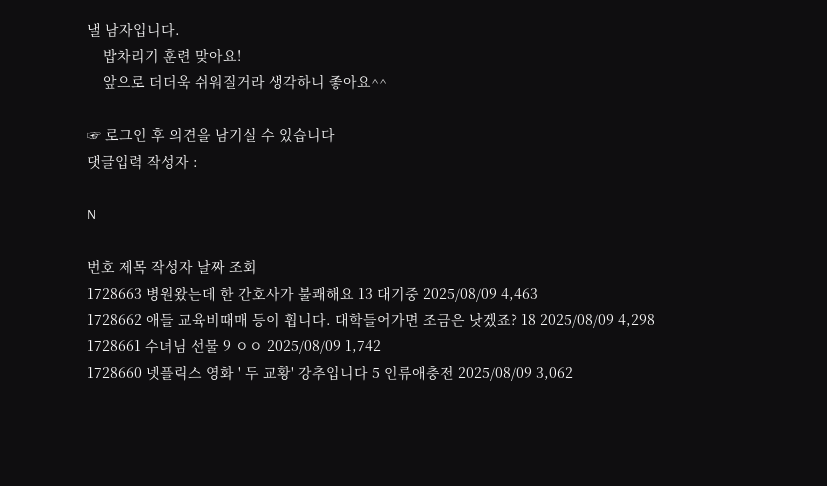낼 남자입니다.
    밥차리기 훈련 맞아요!
    앞으로 더더욱 쉬워질거라 생각하니 좋아요^^

☞ 로그인 후 의견을 남기실 수 있습니다
댓글입력 작성자 :

N

번호 제목 작성자 날짜 조회
1728663 병원왔는데 한 간호사가 불쾌해요 13 대기중 2025/08/09 4,463
1728662 애들 교육비때매 등이 휩니다. 대학들어가면 조금은 낫겠죠? 18 2025/08/09 4,298
1728661 수녀님 선물 9 ㅇㅇ 2025/08/09 1,742
1728660 넷플릭스 영화 ' 두 교황' 강추입니다 5 인류애충전 2025/08/09 3,062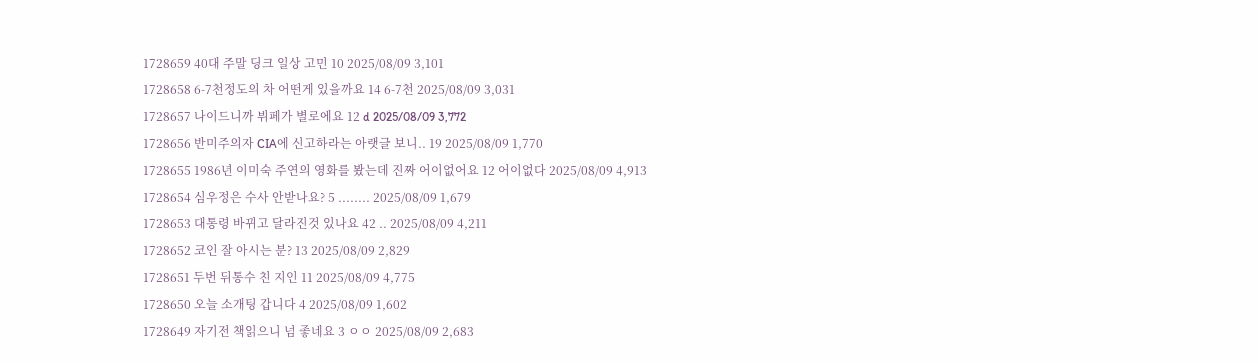1728659 40대 주말 딩크 일상 고민 10 2025/08/09 3,101
1728658 6-7천정도의 차 어떤게 있을까요 14 6-7천 2025/08/09 3,031
1728657 나이드니까 뷔페가 별로에요 12 d 2025/08/09 3,772
1728656 반미주의자 CIA에 신고하라는 아랫글 보니.. 19 2025/08/09 1,770
1728655 1986년 이미숙 주연의 영화를 봤는데 진짜 어이없어요 12 어이없다 2025/08/09 4,913
1728654 심우정은 수사 안받나요? 5 ........ 2025/08/09 1,679
1728653 대통령 바뀌고 달라진것 있나요 42 .. 2025/08/09 4,211
1728652 코인 잘 아시는 분? 13 2025/08/09 2,829
1728651 두번 뒤통수 친 지인 11 2025/08/09 4,775
1728650 오늘 소개팅 갑니다 4 2025/08/09 1,602
1728649 자기전 책읽으니 넘 좋네요 3 ㅇㅇ 2025/08/09 2,683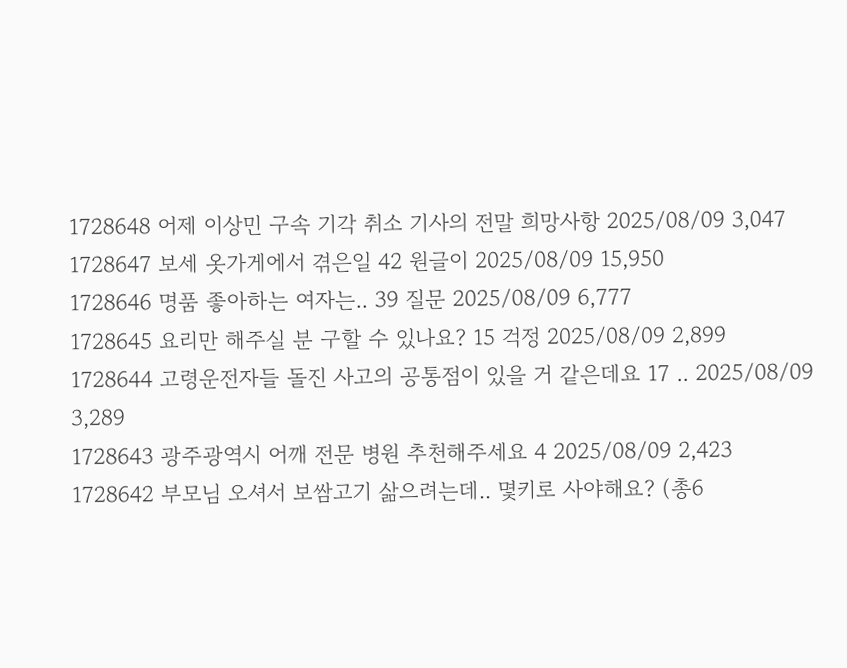1728648 어제 이상민 구속 기각 취소 기사의 전말 희망사항 2025/08/09 3,047
1728647 보세 옷가게에서 겪은일 42 원글이 2025/08/09 15,950
1728646 명품 좋아하는 여자는.. 39 질문 2025/08/09 6,777
1728645 요리만 해주실 분 구할 수 있나요? 15 걱정 2025/08/09 2,899
1728644 고령운전자들 돌진 사고의 공통점이 있을 거 같은데요 17 .. 2025/08/09 3,289
1728643 광주광역시 어깨 전문 병원 추천해주세요 4 2025/08/09 2,423
1728642 부모님 오셔서 보쌈고기 삶으려는데.. 몇키로 사야해요? (총6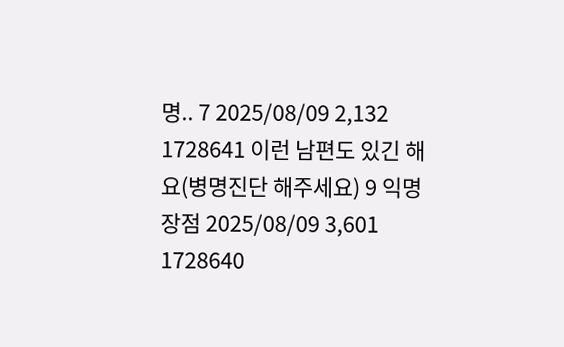명.. 7 2025/08/09 2,132
1728641 이런 남편도 있긴 해요(병명진단 해주세요) 9 익명장점 2025/08/09 3,601
1728640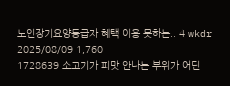노인장기요양등급자 혜택 이용 못하는.. 4 wkdr 2025/08/09 1,760
1728639 소고기가 피맛 안나는 부위가 어딘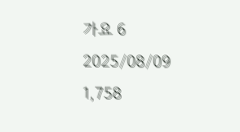가요 6 2025/08/09 1,758